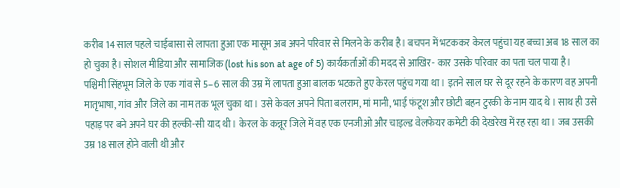करीब 14 साल पहले चाईबासा से लापता हुआ एक मासूम अब अपने परिवार से मिलने के करीब है। बचपन में भटककर केरल पहुंचा यह बच्चा अब 18 साल का हो चुका है। सोशल मीडिया और सामाजिक (lost his son at age of 5) कार्यकर्ताओं की मदद से आखिर- कार उसके परिवार का पता चल पाया है।
पश्चिमी सिंहभूम जिले के एक गांव से 5–6 साल की उम्र में लापता हुआ बालक भटकते हुए केरल पहुंच गया था। इतने साल घर से दूर रहने के कारण वह अपनी मातृभाषा, गांव और जिले का नाम तक भूल चुका था। उसे केवल अपने पिता बलराम, मां मानी, भाई फंटूश और छोटी बहन टुरकी के नाम याद थे। साथ ही उसे पहाड़ पर बने अपने घर की हल्की-सी याद थी। केरल के कन्नूर जिले में वह एक एनजीओ और चाइल्ड वेलफेयर कमेटी की देखरेख में रह रहा था। जब उसकी उम्र 18 साल होने वाली थी और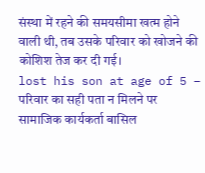संस्था में रहने की समयसीमा खत्म होने वाली थी, तब उसके परिवार को खोजने की कोशिश तेज कर दी गई।
lost his son at age of 5 – परिवार का सही पता न मिलने पर सामाजिक कार्यकर्ता बासिल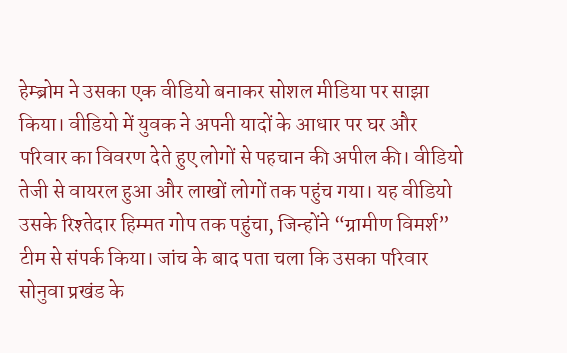हेम्ब्रोम ने उसका एक वीडियो बनाकर सोशल मीडिया पर साझा किया। वीडियो में युवक ने अपनी यादों के आधार पर घर और परिवार का विवरण देते हुए लोगों से पहचान की अपील की। वीडियो तेजी से वायरल हुआ और लाखों लोगों तक पहुंच गया। यह वीडियो उसके रिश्तेदार हिम्मत गोप तक पहुंचा, जिन्होंने “ग्रामीण विमर्श” टीम से संपर्क किया। जांच के बाद पता चला कि उसका परिवार सोनुवा प्रखंड के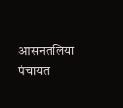आसनतलिया पंचायत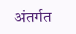अंतर्गत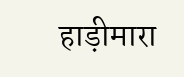हाड़ीमारा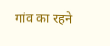गांव का रहने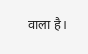वाला है।